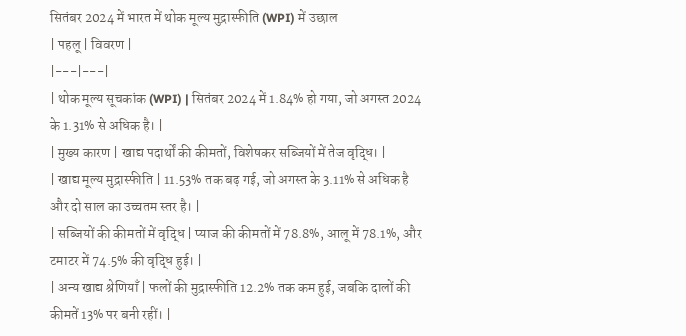सितंबर 2024 में भारत में थोक मूल्य मुद्रास्फीति (WPI) में उछाल
| पहलू | विवरण |
|---|---|
| थोक मूल्य सूचकांक (WPI) | सितंबर 2024 में 1.84% हो गया, जो अगस्त 2024 के 1.31% से अधिक है। |
| मुख्य कारण | खाद्य पदार्थों की कीमतों, विशेषकर सब्जियों में तेज वृद्धि। |
| खाद्य मूल्य मुद्रास्फीति | 11.53% तक बढ़ गई, जो अगस्त के 3.11% से अधिक है और दो साल का उच्चतम स्तर है। |
| सब्जियों की कीमतों में वृद्धि | प्याज की कीमतों में 78.8%, आलू में 78.1%, और टमाटर में 74.5% की वृद्धि हुई। |
| अन्य खाद्य श्रेणियाँ | फलों की मुद्रास्फीति 12.2% तक कम हुई, जबकि दालों की कीमतें 13% पर बनी रहीं। |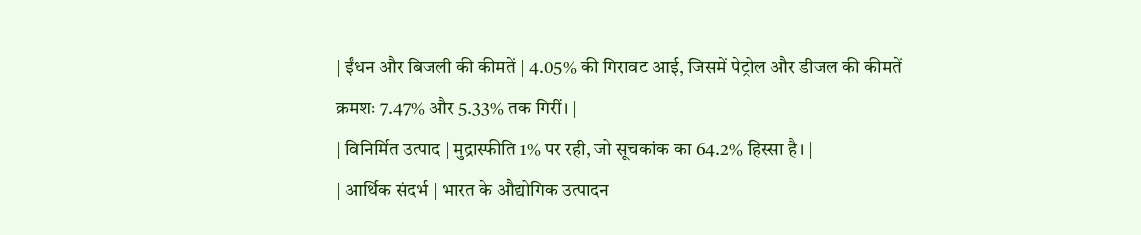| ईंधन और बिजली की कीमतें | 4.05% की गिरावट आई, जिसमें पेट्रोल और डीजल की कीमतें क्रमशः 7.47% और 5.33% तक गिरीं। |
| विनिर्मित उत्पाद | मुद्रास्फीति 1% पर रही, जो सूचकांक का 64.2% हिस्सा है। |
| आर्थिक संदर्भ | भारत के औद्योगिक उत्पादन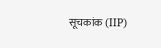सूचकांक (IIP)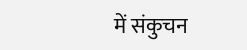में संकुचन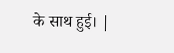के साथ हुई। |